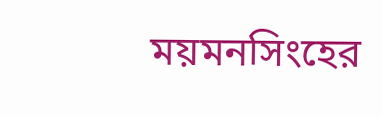ময়মনসিংহের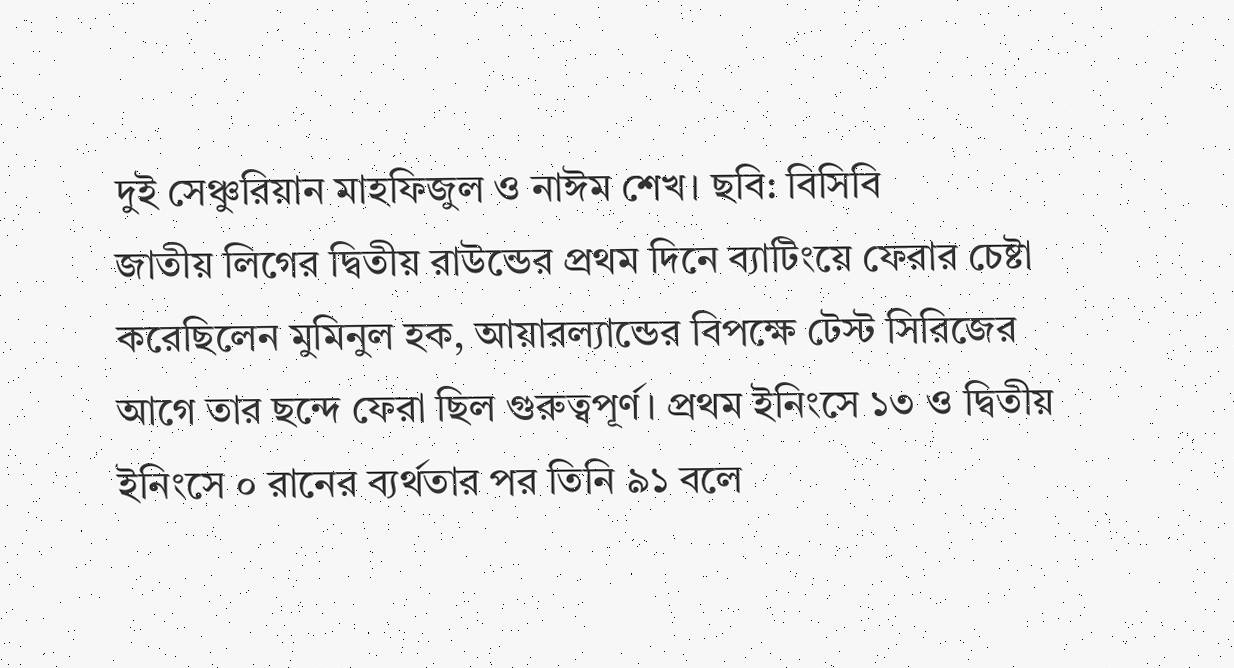দুই সেঞ্চুরিয়ান মাহফিজুল ও নাঈম শেখ। ছবি: বিসিবি
জাতীয় লিগের দ্বিতীয় রাউন্ডের প্রথম দিনে ব্যাটিংয়ে ফেরার চেষ্টা করেছিলেন মুমিনুল হক, আয়ারল্যান্ডের বিপক্ষে টেস্ট সিরিজের আগে তার ছন্দে ফেরা ছিল গুরুত্বপূর্ণ। প্রথম ইনিংসে ১৩ ও দ্বিতীয় ইনিংসে ০ রানের ব্যর্থতার পর তিনি ৯১ বলে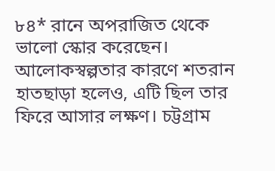৮৪* রানে অপরাজিত থেকে ভালো স্কোর করেছেন। আলোকস্বল্পতার কারণে শতরান হাতছাড়া হলেও, এটি ছিল তার ফিরে আসার লক্ষণ। চট্টগ্রাম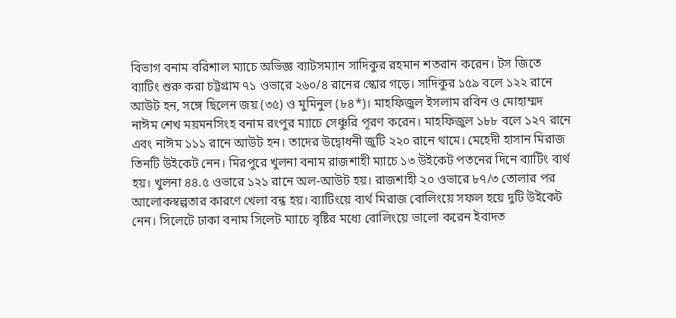বিভাগ বনাম বরিশাল ম্যাচে অভিজ্ঞ ব্যাটসম্যান সাদিকুর রহমান শতরান করেন। টস জিতে ব্যাটিং শুরু করা চট্টগ্রাম ৭১ ওভারে ২৬০/৪ রানের স্কোর গড়ে। সাদিকুর ১৫৯ বলে ১২২ রানে আউট হন, সঙ্গে ছিলেন জয় (৩৫) ও মুমিনুল (৮৪*)। মাহফিজুল ইসলাম রবিন ও মোহাম্মদ নাঈম শেখ ময়মনসিংহ বনাম রংপুর ম্যাচে সেঞ্চুরি পূরণ করেন। মাহফিজুল ১৮৮ বলে ১২৭ রানে এবং নাঈম ১১১ রানে আউট হন। তাদের উদ্বোধনী জুটি ২২০ রানে থামে। মেহেদী হাসান মিরাজ তিনটি উইকেট নেন। মিরপুরে খুলনা বনাম রাজশাহী ম্যাচে ১৩ উইকেট পতনের দিনে ব্যাটিং ব্যর্থ হয়। খুলনা ৪৪.৫ ওভারে ১২১ রানে অল-আউট হয়। রাজশাহী ২০ ওভারে ৮৭/৩ তোলার পর আলোকস্বল্পতার কারণে খেলা বন্ধ হয়। ব্যাটিংয়ে ব্যর্থ মিরাজ বোলিংয়ে সফল হয়ে দুটি উইকেট নেন। সিলেটে ঢাকা বনাম সিলেট ম্যাচে বৃষ্টির মধ্যে বোলিংয়ে ভালো করেন ইবাদত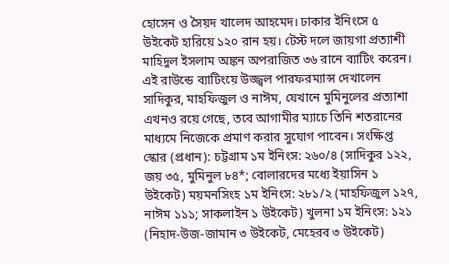হোসেন ও সৈয়দ খালেদ আহমেদ। ঢাকার ইনিংসে ৫ উইকেট হারিয়ে ১২০ রান হয়। টেস্ট দলে জায়গা প্রত্যাশী মাহিদুল ইসলাম অঙ্কন অপরাজিত ৩৬ রানে ব্যাটিং করেন। এই রাউন্ডে ব্যাটিংয়ে উজ্জ্বল পারফরম্যান্স দেখালেন সাদিকুর, মাহফিজুল ও নাঈম, যেখানে মুমিনুলের প্রত্যাশা এখনও রয়ে গেছে, তবে আগামীর ম্যাচে তিনি শতরানের মাধ্যমে নিজেকে প্রমাণ করার সুযোগ পাবেন। সংক্ষিপ্ত স্কোর (প্রধান): চট্টগ্রাম ১ম ইনিংস: ২৬০/৪ (সাদিকুর ১২২, জয় ৩৫, মুমিনুল ৮৪*; বোলারদের মধ্যে ইয়াসিন ১ উইকেট) ময়মনসিংহ ১ম ইনিংস: ২৮১/২ (মাহফিজুল ১২৭, নাঈম ১১১; সাকলাইন ১ উইকেট) খুলনা ১ম ইনিংস: ১২১ (নিহাদ-উজ-জামান ৩ উইকেট, মেহেরব ৩ উইকেট)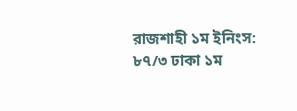রাজশাহী ১ম ইনিংস: ৮৭/৩ ঢাকা ১ম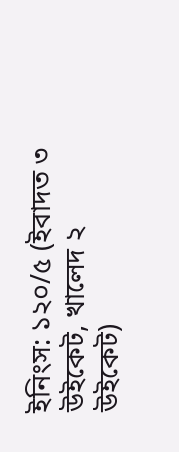ইনিংস: ১২০/৫ (ইবাদত ৩ উইকেট, খালেদ ২ উইকেট)